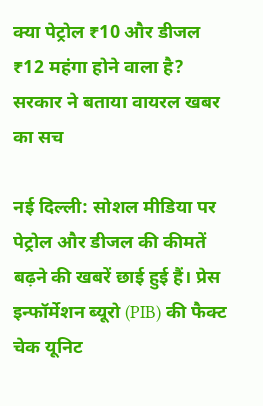क्या पेट्रोल ₹10 और डीजल ₹12 महंगा होने वाला है? सरकार ने बताया वायरल खबर का सच

नई दिल्ली: सोशल मीडिया पर पेट्रोल और डीजल की कीमतें बढ़ने की खबरें छाई हुई हैं। प्रेस इन्फॉर्मेशन ब्यूरो (PIB) की फैक्ट चेक यूनिट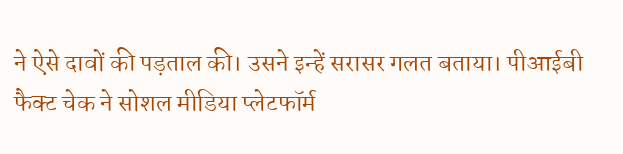ने ऐसे दावों की पड़ताल की। उसने इन्हें सरासर गलत बताया। पीआईबी फैक्ट चेक ने सोशल मीडिया प्लेटफॉर्म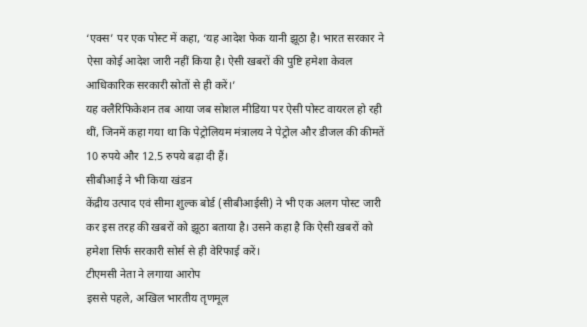‘एक्स’ पर एक पोस्ट में कहा, ‘यह आदेश फेक यानी झूठा है। भारत सरकार ने ऐसा कोई आदेश जारी नहीं किया है। ऐसी खबरों की पुष्टि हमेशा केवल आधिकारिक सरकारी स्रोतों से ही करें।’
यह क्लैरिफिकेशन तब आया जब सोशल मीडिया पर ऐसी पोस्ट वायरल हो रही थीं, जिनमें कहा गया था कि पेट्रोलियम मंत्रालय ने पेट्रोल और डीजल की कीमतें 10 रुपये और 12.5 रुपये बढ़ा दी हैं।
सीबीआई ने भी किया खंडन
केंद्रीय उत्पाद एवं सीमा शुल्क बोर्ड (सीबीआईसी) ने भी एक अलग पोस्ट जारी कर इस तरह की खबरों को झूठा बताया है। उसने कहा है कि ऐसी खबरों को हमेशा सिर्फ सरकारी सोर्स से ही वेरिफाई करें।
टीएमसी नेता ने लगाया आरोप
इससे पहले, अखिल भारतीय तृणमूल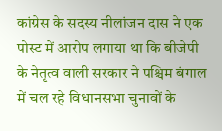कांग्रेस के सदस्य नीलांजन दास ने एक पोस्ट में आरोप लगाया था कि बीजेपी के नेतृत्व वाली सरकार ने पश्चिम बंगाल में चल रहे विधानसभा चुनावों के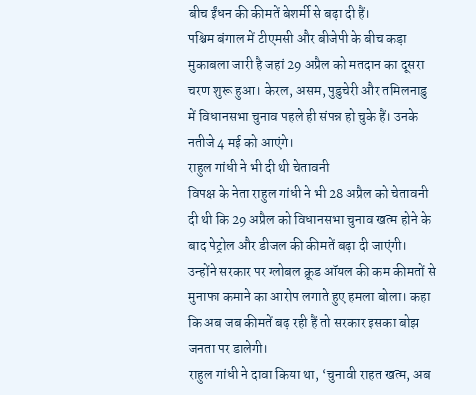बीच ईंधन की कीमतें बेशर्मी से बढ़ा दी हैं।
पश्चिम बंगाल में टीएमसी और बीजेपी के बीच कड़ा मुकाबला जारी है जहां 29 अप्रैल को मतदान का दूसरा चरण शुरू हुआ। केरल, असम, पुडुचेरी और तमिलनाडु में विधानसभा चुनाव पहले ही संपन्न हो चुके हैं। उनके नतीजे 4 मई को आएंगे।
राहुल गांधी ने भी दी थी चेतावनी
विपक्ष के नेता राहुल गांधी ने भी 28 अप्रैल को चेतावनी दी थी कि 29 अप्रैल को विधानसभा चुनाव खत्म होने के बाद पेट्रोल और डीजल की कीमतें बढ़ा दी जाएंगी।
उन्होंने सरकार पर ग्लोबल क्रूड ऑयल की कम कीमतों से मुनाफा कमाने का आरोप लगाते हुए हमला बोला। कहा कि अब जब कीमतें बढ़ रही हैं तो सरकार इसका बोझ जनता पर डालेगी।
राहुल गांधी ने दावा किया था, ‘चुनावी राहत खत्म, अब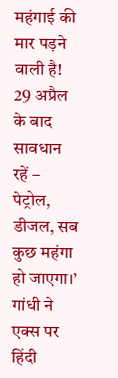महंगाई की मार पड़ने वाली है! 29 अप्रैल के बाद सावधान रहें – पेट्रोल, डीजल, सब कुछ महंगा हो जाएगा।’
गांधी ने एक्स पर हिंदी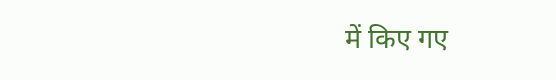में किए गए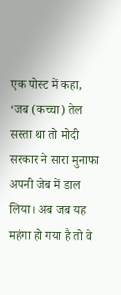एक पोस्ट में कहा,
‘जब (कच्चा) तेल सस्ता था तो मोदी सरकार ने सारा मुनाफा अपनी जेब में डाल लिया। अब जब यह महंगा हो गया है तो वे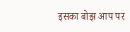इसका बोझ आप पर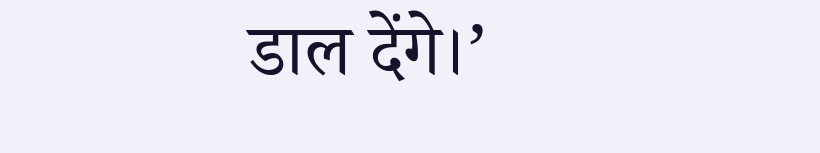डाल देंगे।’